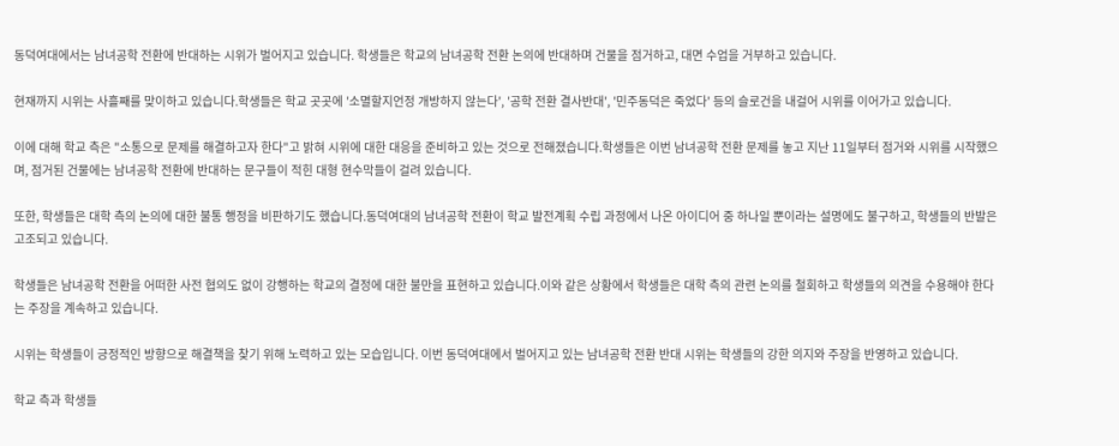동덕여대에서는 남녀공학 전환에 반대하는 시위가 벌어지고 있습니다. 학생들은 학교의 남녀공학 전환 논의에 반대하며 건물을 점거하고, 대면 수업을 거부하고 있습니다.

현재까지 시위는 사흘째를 맞이하고 있습니다.학생들은 학교 곳곳에 '소멸할지언정 개방하지 않는다', '공학 전환 결사반대', '민주동덕은 죽었다' 등의 슬로건을 내걸어 시위를 이어가고 있습니다.

이에 대해 학교 측은 "소통으로 문제를 해결하고자 한다"고 밝혀 시위에 대한 대응을 준비하고 있는 것으로 전해졌습니다.학생들은 이번 남녀공학 전환 문제를 놓고 지난 11일부터 점거와 시위를 시작했으며, 점거된 건물에는 남녀공학 전환에 반대하는 문구들이 적힌 대형 현수막들이 걸려 있습니다.

또한, 학생들은 대학 측의 논의에 대한 불통 행정을 비판하기도 했습니다.동덕여대의 남녀공학 전환이 학교 발전계획 수립 과정에서 나온 아이디어 중 하나일 뿐이라는 설명에도 불구하고, 학생들의 반발은 고조되고 있습니다.

학생들은 남녀공학 전환을 어떠한 사전 협의도 없이 강행하는 학교의 결정에 대한 불만을 표현하고 있습니다.이와 같은 상황에서 학생들은 대학 측의 관련 논의를 철회하고 학생들의 의견을 수용해야 한다는 주장을 계속하고 있습니다.

시위는 학생들이 긍정적인 방향으로 해결책을 찾기 위해 노력하고 있는 모습입니다. 이번 동덕여대에서 벌어지고 있는 남녀공학 전환 반대 시위는 학생들의 강한 의지와 주장을 반영하고 있습니다.

학교 측과 학생들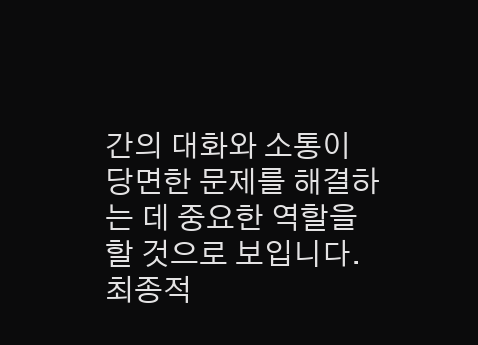간의 대화와 소통이 당면한 문제를 해결하는 데 중요한 역할을 할 것으로 보입니다. 최종적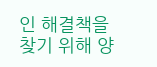인 해결책을 찾기 위해 양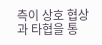측이 상호 협상과 타협을 통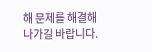해 문제를 해결해 나가길 바랍니다.